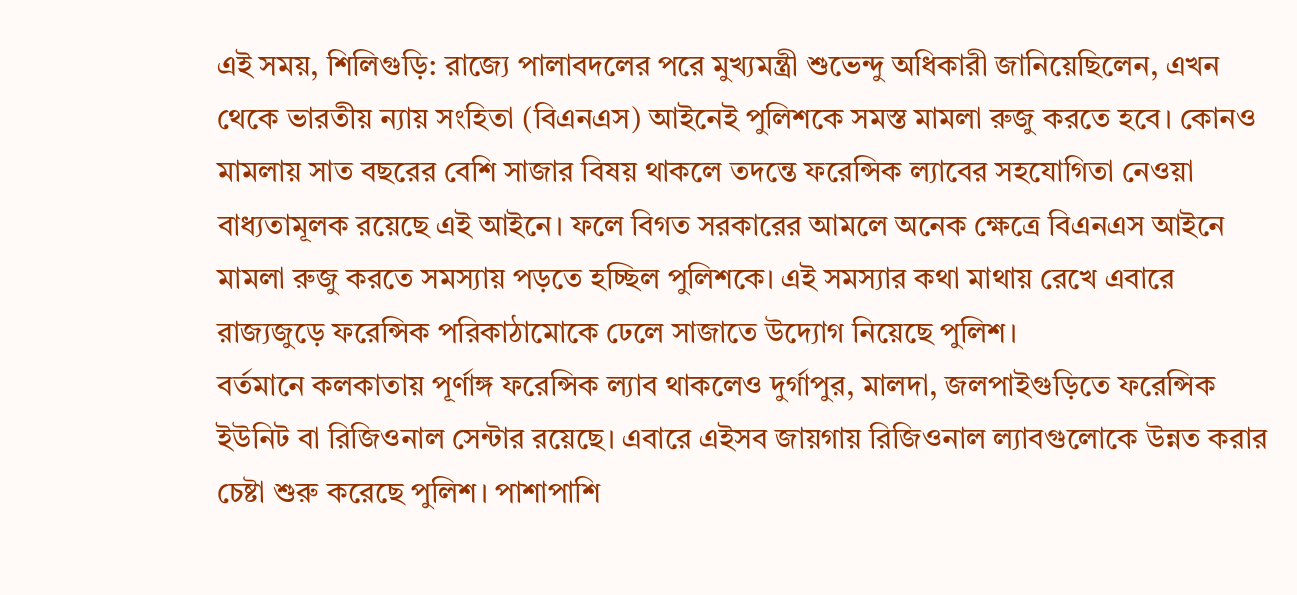এই সময়, শিলিগুড়ি: রাজ্যে পালাবদলের পরে মুখ্যমন্ত্রী শুভেন্দু অধিকারী জানিয়েছিলেন, এখন থেকে ভারতীয় ন্যায় সংহিতা (বিএনএস) আইনেই পুলিশকে সমস্ত মামলা রুজু করতে হবে। কোনও মামলায় সাত বছরের বেশি সাজার বিষয় থাকলে তদন্তে ফরেন্সিক ল্যাবের সহযোগিতা নেওয়া বাধ্যতামূলক রয়েছে এই আইনে। ফলে বিগত সরকারের আমলে অনেক ক্ষেত্রে বিএনএস আইনে মামলা রুজু করতে সমস্যায় পড়তে হচ্ছিল পুলিশকে। এই সমস্যার কথা মাথায় রেখে এবারে রাজ্যজুড়ে ফরেন্সিক পরিকাঠামোকে ঢেলে সাজাতে উদ্যোগ নিয়েছে পুলিশ।
বর্তমানে কলকাতায় পূর্ণাঙ্গ ফরেন্সিক ল্যাব থাকলেও দুর্গাপুর, মালদা, জলপাইগুড়িতে ফরেন্সিক ইউনিট বা রিজিওনাল সেন্টার রয়েছে। এবারে এইসব জায়গায় রিজিওনাল ল্যাবগুলোকে উন্নত করার চেষ্টা শুরু করেছে পুলিশ। পাশাপাশি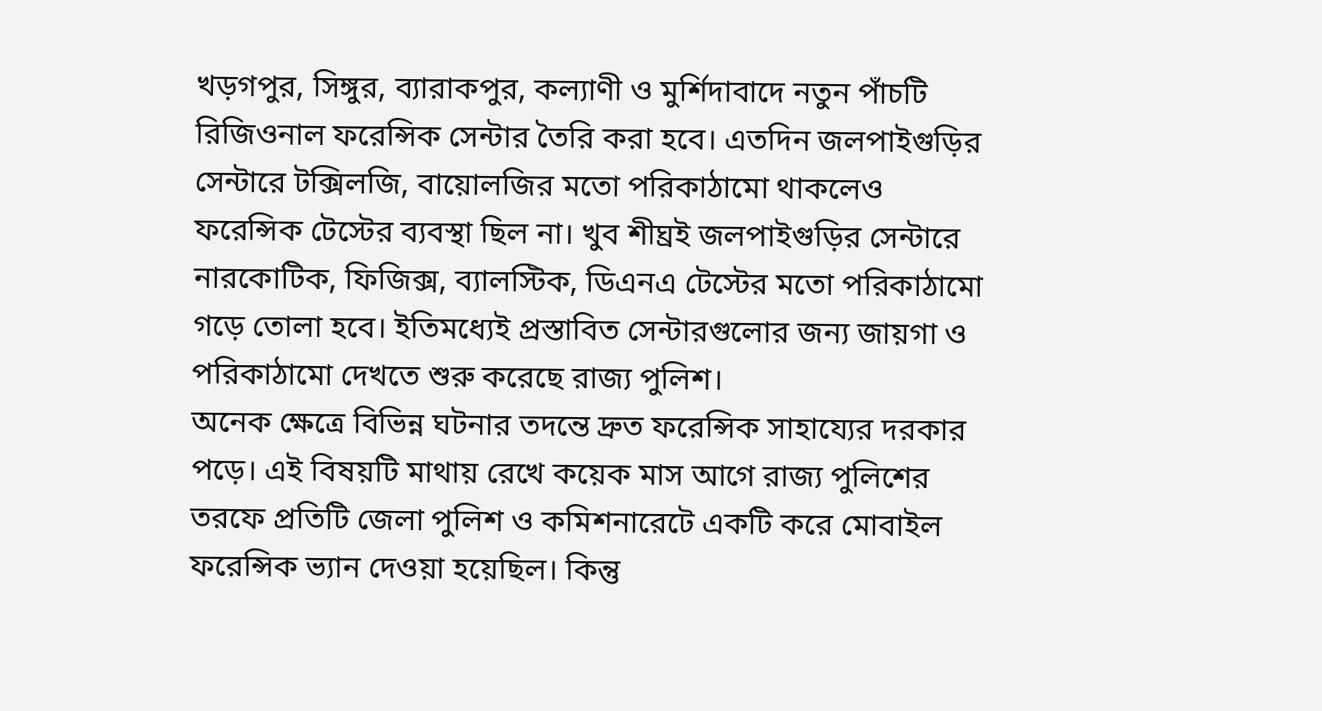খড়গপুর, সিঙ্গুর, ব্যারাকপুর, কল্যাণী ও মুর্শিদাবাদে নতুন পাঁচটি রিজিওনাল ফরেন্সিক সেন্টার তৈরি করা হবে। এতদিন জলপাইগুড়ির সেন্টারে টক্সিলজি, বায়োলজির মতো পরিকাঠামো থাকলেও ফরেন্সিক টেস্টের ব্যবস্থা ছিল না। খুব শীঘ্রই জলপাইগুড়ির সেন্টারে নারকোটিক, ফিজিক্স, ব্যালস্টিক, ডিএনএ টেস্টের মতো পরিকাঠামো গড়ে তোলা হবে। ইতিমধ্যেই প্রস্তাবিত সেন্টারগুলোর জন্য জায়গা ও পরিকাঠামো দেখতে শুরু করেছে রাজ্য পুলিশ।
অনেক ক্ষেত্রে বিভিন্ন ঘটনার তদন্তে দ্রুত ফরেন্সিক সাহায্যের দরকার পড়ে। এই বিষয়টি মাথায় রেখে কয়েক মাস আগে রাজ্য পুলিশের তরফে প্রতিটি জেলা পুলিশ ও কমিশনারেটে একটি করে মোবাইল ফরেন্সিক ভ্যান দেওয়া হয়েছিল। কিন্তু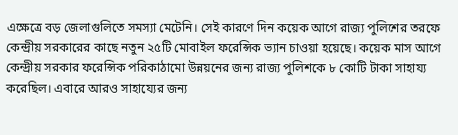এক্ষেত্রে বড় জেলাগুলিতে সমস্যা মেটেনি। সেই কারণে দিন কয়েক আগে রাজ্য পুলিশের তরফে কেন্দ্রীয় সরকারের কাছে নতুন ২৫টি মোবাইল ফরেন্সিক ভ্যান চাওয়া হয়েছে। কয়েক মাস আগে কেন্দ্রীয় সরকার ফরেন্সিক পরিকাঠামো উন্নয়নের জন্য রাজ্য পুলিশকে ৮ কোটি টাকা সাহায্য করেছিল। এবারে আরও সাহায্যের জন্য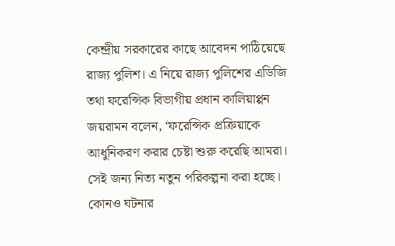কেন্দ্রীয় সরকারের কাছে আবেদন পাঠিয়েছে রাজ্য পুলিশ। এ নিয়ে রাজ্য পুলিশের এডিজি তথা ফরেন্সিক বিভাগীয় প্রধান কালিয়াপ্পন জয়রামন বলেন, ‘ফরেন্সিক প্রক্রিয়াকে আধুনিকরণ করার চেষ্টা শুরু করেছি আমরা। সেই জন্য নিত্য নতুন পরিকল্পনা করা হচ্ছে। কোনও ঘটনার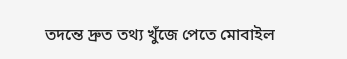তদন্তে দ্রুত তথ্য খুঁজে পেতে মোবাইল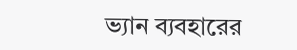ভ্যান ব্যবহারের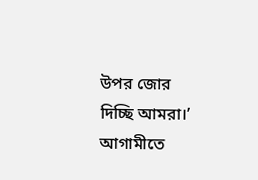উপর জোর দিচ্ছি আমরা।’ আগামীতে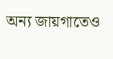অন্য জায়গাতেও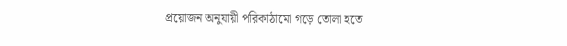প্রয়োজন অনুযায়ী পরিকাঠামো গড়ে তোলা হতে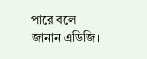পারে বলে জানান এডিজি।